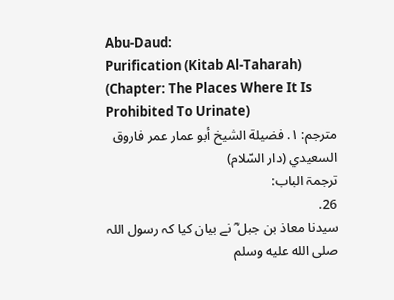Abu-Daud:
Purification (Kitab Al-Taharah)
(Chapter: The Places Where It Is Prohibited To Urinate)
مترجم: ١. فضيلة الشيخ أبو عمار عمر فاروق السعيدي (دار السّلام)
ترجمۃ الباب:
26.
سیدنا معاذ بن جبل ؓ نے بیان کیا کہ رسول اللہ صلى الله عليه وسلم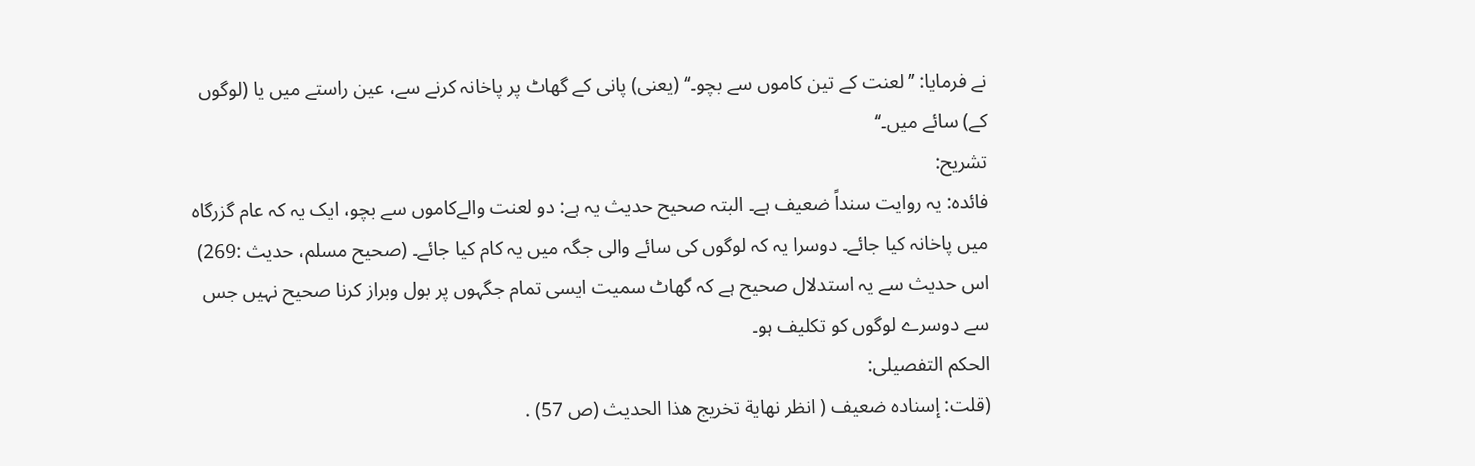نے فرمایا: ’’لعنت کے تین کاموں سے بچو۔‘‘ (یعنی) پانی کے گھاٹ پر پاخانہ کرنے سے، عین راستے میں یا (لوگوں کے) سائے میں۔‘‘
تشریح:
فائدہ: یہ روایت سنداً ضعیف ہے۔ البتہ صحیح حدیث یہ ہے: دو لعنت والےکاموں سے بچو، ایک یہ کہ عام گزرگاہ میں پاخانہ کیا جائے۔ دوسرا یہ کہ لوگوں کی سائے والی جگہ میں یہ کام کیا جائے۔ (صحیح مسلم، حدیث :269) اس حدیث سے یہ استدلال صحیح ہے کہ گھاٹ سمیت ایسی تمام جگہوں پر بول وبراز کرنا صحیح نہیں جس سے دوسرے لوگوں کو تکلیف ہو۔
الحکم التفصیلی:
(قلت: إسناده ضعيف ( انظر نهاية تخريج هذا الحديث (ص 57) .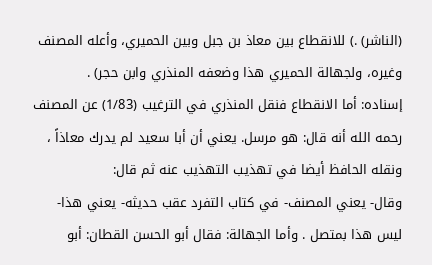(الناشر) .) للانقطاع بين معاذ بن جبل وبين الحميري، وأعله المصنف وغيره، ولجهالة الحميري هذا وضعفه المنذري وابن حجر) .
إسناده: أما الانقطاع فنقل المنذري في الترغيب (1/83) عن المصنف رحمه الله أنه قال: هو مرسل. يعني أن أبا سعيد لم يدرك معاذاً ، ونقله الحافظ أيضا في تهذيب التهذيب عنه ثم قال:
وقال- يعني المصنف- في كتاب التفرد عقب حديثه- يعني هذا- ليس هذا بمتصل . وأما الجهالة: فقال أبو الحسن القطان: أبو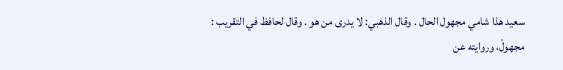سعيد هذا شامي مجهول الحال . وقال الذهبي: لا يدرى من هو . وقال لحافظ في التقريب : مجهولْ، وروايته عن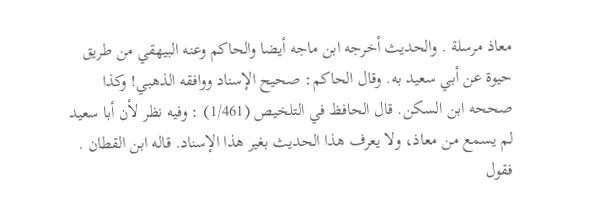معاذ مرسلة . والحديث أخرجه ابن ماجه أيضا والحاكم وعنه البيهقي من طريق حيوة عن أبي سعيد به. وقال الحاكم: صحيح الإسناد ووافقه الذهبي! وكذا صححه ابن السكن. قال الحافظ في التلخيص (1/461) : وفيه نظر لأن أبا سعيد لم يسمع من معاذ، ولا يعرف هذا الحديث بغير هذا الإسناد. قاله ابن القطان . فقول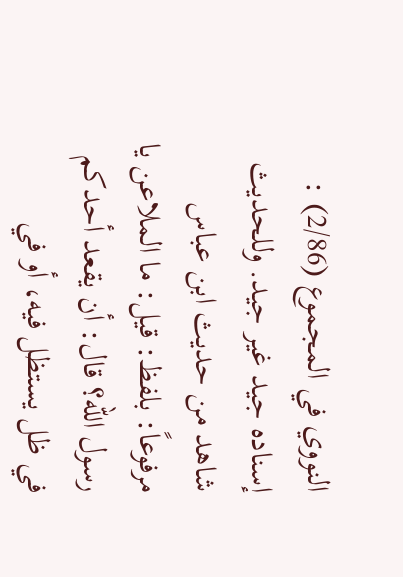النووي في المجموع (2/86) : إسناده جيد غير جيد. وللحديث شاهد من حديث ابن عباس مرفوعاً: بلفظ: قيل: ما الملاعن يا رسول الله؟ قال: أن يقعد أحدكم في ظل يستظل فيه، أو في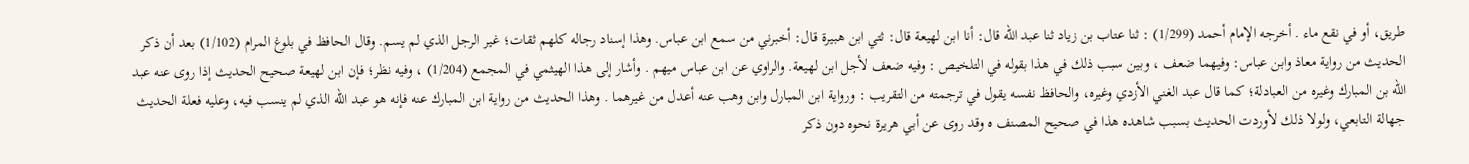طريق، أو في نقع ماء . أخرجه الإمام أحمد (1/299) : ثنا عتاب بن زياد ثنا عبد الله قال: أنا ابن لهيعة قال: ثتي ابن هبيرة قال: أخبرني من سمع ابن عباس. وهذا إسناد رجاله كلهم ثقات؛ غير الرجل الذي لم يسم. وقال الحافظ في بلوغ المرام (1/102) بعد أن ذكر الحديث من رواية معاذ وابن عباس: وفيهما ضعف ، وبين سبب ذلك في هذا بقوله في التلخيص : وفيه ضعف لأجل ابن لهيعة. والراوي عن ابن عباس ميهم . وأشار إلى هذا الهيثمي في المجمع (1/204) ، وفيه نظر؛ فإن ابن لهيعة صحيح الحديث إذا روى عنه عبد الله بن المبارك وغيره من العبادلة؛ كما قال عبد الغني الأزدي وغيره، والحافظ نفسه يقول في ترجمته من التقريب : ورواية ابن المبارل وابن وهب عنه أعدل من غيرهما . وهذا الحديث من رواية ابن المبارك عنه فإنه هو عبد الله الذي لم ينسب فيه، وعليه فعلة الحديث جهالة التابعي، ولولا ذلك لأوردت الحديث بسبب شاهده هذا في صحيح المصنف ه وقد روى عن أبي هريرة نحوه دون ذكر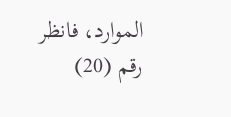الموارد، فانظر رقم (20)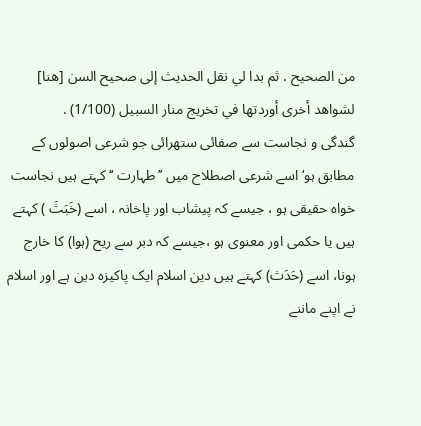من الصحيح . ثم بدا لي نقل الحديث إلى صحيح السن [هنا] لشواهد أخرى أوردتها في تخريج منار السبيل (1/100) .
گندگی و نجاست سے صفائی ستھرائی جو شرعی اصولوں کے مطابق ہو‘ اسے شرعی اصطلاح میں ’’طہارت ‘‘ کہتے ہیں نجاست خواہ حقیقی ہو ، جیسے کہ پیشاب اور پاخانہ ، اسے (خَبَثَ ) کہتے ہیں یا حکمی اور معنوی ہو ،جیسے کہ دبر سے ریح (ہوا) کا خارج ہونا، اسے (حَدَث) کہتے ہیں دین اسلام ایک پاکیزہ دین ہے اور اسلام نے اپنے ماننے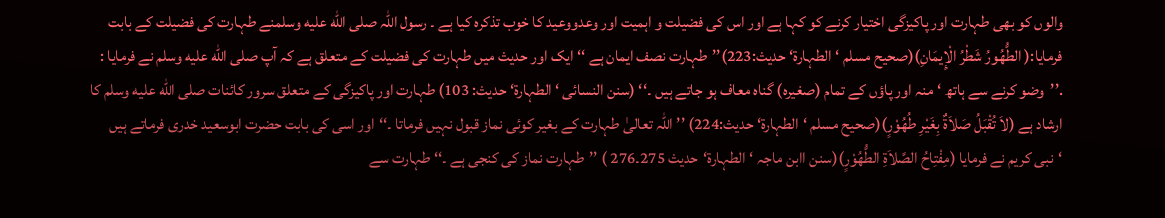والوں کو بھی طہارت اور پاکیزگی اختیار کرنے کو کہا ہے اور اس کی فضیلت و اہمیت اور وعدووعید کا خوب تذکرہ کیا ہے ۔ رسول اللہ صلى الله عليه وسلمنے طہارت کی فضیلت کے بابت فرمایا:( الطُّهُورُ شَطْرُ الْإِيمَانِ)(صحیح مسلم ‘الطہارۃ‘ حدیث:223)’’طہارت نصف ایمان ہے ‘‘ ایک اور حدیث میں طہارت کی فضیلت کے متعلق ہے کہ آپ صلى الله عليه وسلم نے فرمایا : .’’وضو کرنے سے ہاتھ ‘منہ اور پاؤں کے تمام (صغیرہ) گناہ معاف ہو جاتے ہیں ۔‘‘ (سنن النسائی ‘ الطہارۃ‘ حدیث: 103) طہارت اور پاکیزگی کے متعلق سرور کائنات صلى الله عليه وسلم کا ارشاد ہے (لاَ تُقْبَلُ صَلاَةٌ بِغَيْرِ طُهُوْرٍ)(صحيح مسلم ‘الطہارۃ‘ حدیث:224) ’’ اللہ تعالیٰ طہارت کے بغیر کوئی نماز قبول نہیں فرماتا ۔‘‘اور اسی کی بابت حضرت ابوسعید خدری فرماتے ہیں ‘نبی کریم نے فرمایا (مِفْتِاحُ الصَّلاَةِ الطُّهُوْرٍ)(سنن اابن ماجہ ‘الطہارۃ‘حدیث 275۔276 ) ’’طہارت نماز کی کنجی ہے ۔‘‘ طہارت سے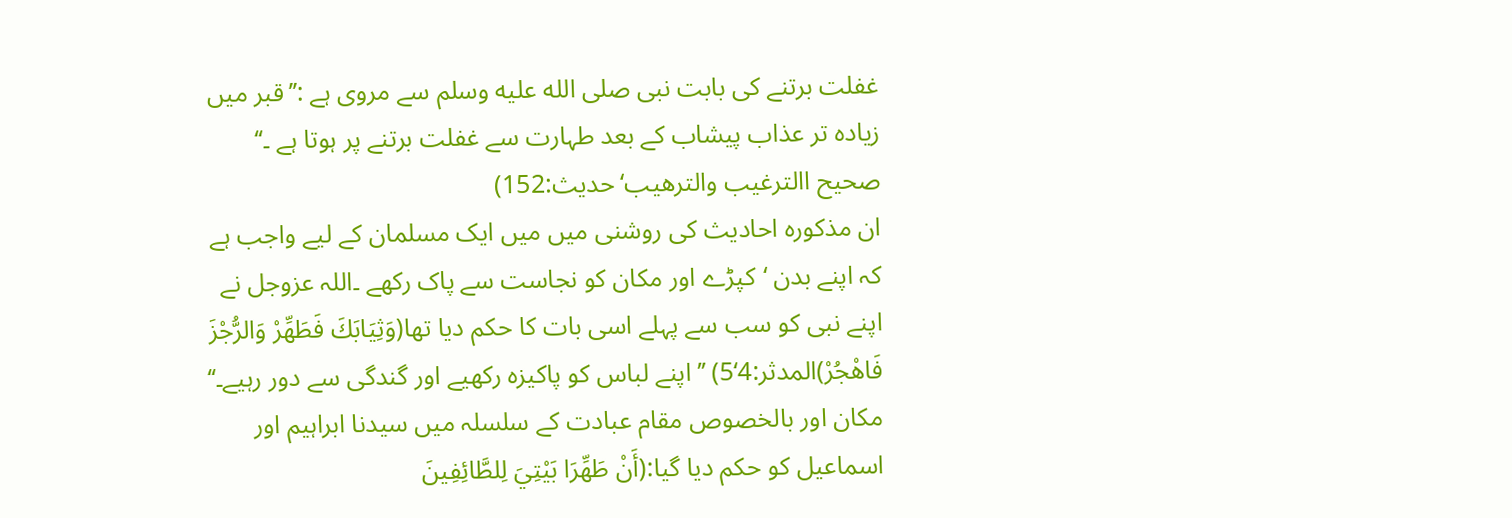غفلت برتنے کی بابت نبی صلى الله عليه وسلم سے مروی ہے :’’قبر میں زیادہ تر عذاب پیشاب کے بعد طہارت سے غفلت برتنے پر ہوتا ہے ۔‘‘ صحیح االترغیب والترھیب‘حدیث:152)
ان مذکورہ احادیث کی روشنی میں میں ایک مسلمان کے لیے واجب ہے کہ اپنے بدن ‘کپڑے اور مکان کو نجاست سے پاک رکھے ۔اللہ عزوجل نے اپنے نبی کو سب سے پہلے اسی بات کا حکم دیا تھا(وَثِيَابَكَ فَطَهِّرْ وَالرُّجْزَ فَاهْجُرْ)المدثر:4‘5) ’’اپنے لباس کو پاکیزہ رکھیے اور گندگی سے دور رہیے۔‘‘ مکان اور بالخصوص مقام عبادت کے سلسلہ میں سیدنا ابراہیم اور اسماعیل کو حکم دیا گیا:(أَنْ طَهِّرَا بَيْتِيَ لِلطَّائِفِينَ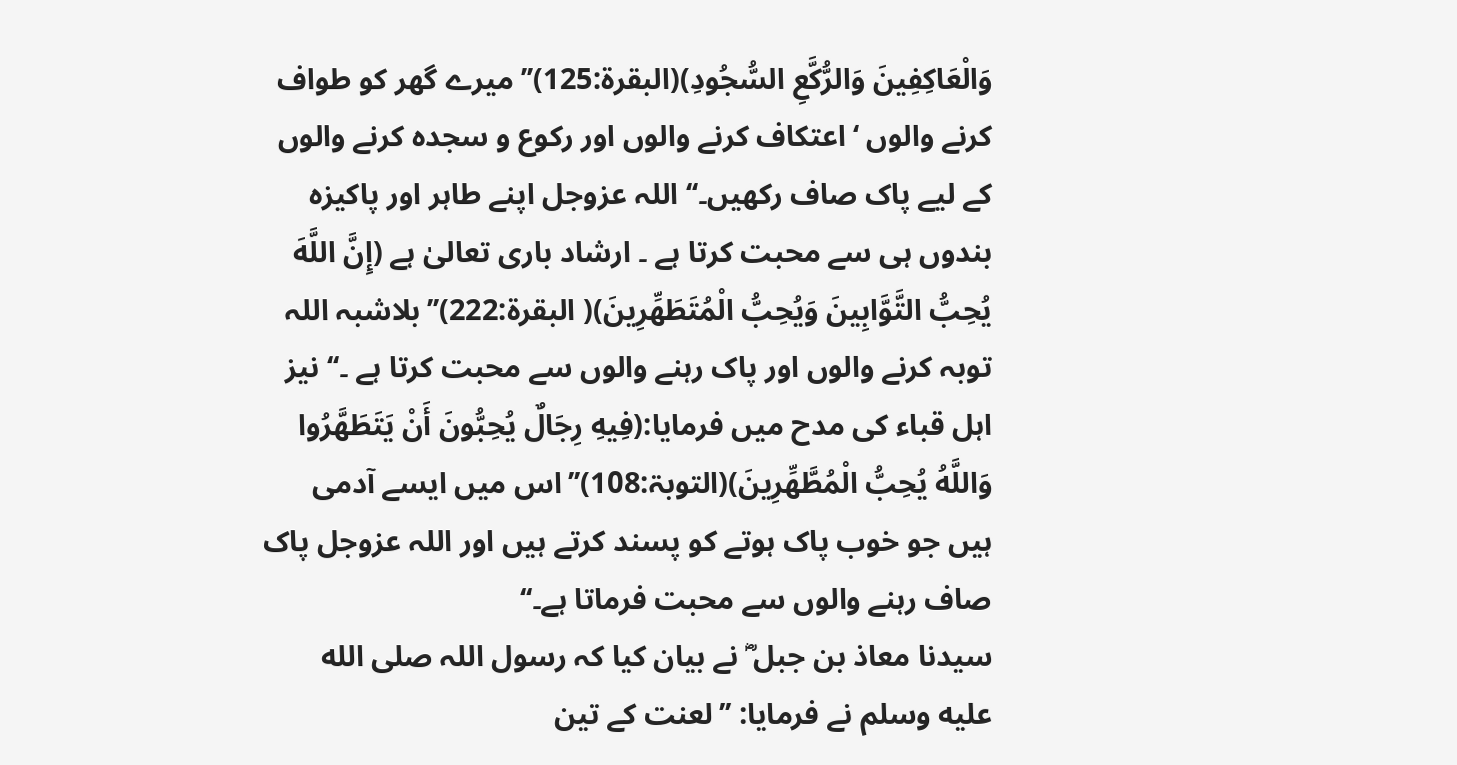وَالْعَاكِفِينَ وَالرُّكَّعِ السُّجُودِ)(البقرۃ:125)’’میرے گھر کو طواف کرنے والوں ‘اعتکاف کرنے والوں اور رکوع و سجدہ کرنے والوں کے لیے پاک صاف رکھیں۔‘‘ اللہ عزوجل اپنے طاہر اور پاکیزہ بندوں ہی سے محبت کرتا ہے ۔ ارشاد باری تعالیٰ ہے (إِنَّ اللَّهَ يُحِبُّ التَّوَّابِينَ وَيُحِبُّ الْمُتَطَهِّرِينَ)( البقرۃ:222)’’بلاشبہ اللہ توبہ کرنے والوں اور پاک رہنے والوں سے محبت کرتا ہے ۔‘‘ نیز اہل قباء کی مدح میں فرمایا:(فِيهِ رِجَالٌ يُحِبُّونَ أَنْ يَتَطَهَّرُوا وَاللَّهُ يُحِبُّ الْمُطَّهِّرِينَ)(التوبۃ:108)’’اس میں ایسے آدمی ہیں جو خوب پاک ہوتے کو پسند کرتے ہیں اور اللہ عزوجل پاک صاف رہنے والوں سے محبت فرماتا ہے۔‘‘
سیدنا معاذ بن جبل ؓ نے بیان کیا کہ رسول اللہ صلى الله عليه وسلم نے فرمایا: ’’لعنت کے تین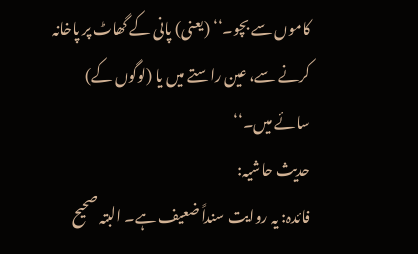کاموں سے بچو۔‘‘ (یعنی) پانی کے گھاٹ پر پاخانہ کرنے سے، عین راستے میں یا (لوگوں کے) سائے میں۔‘‘
حدیث حاشیہ:
فائدہ: یہ روایت سنداً ضعیف ہے۔ البتہ صحیح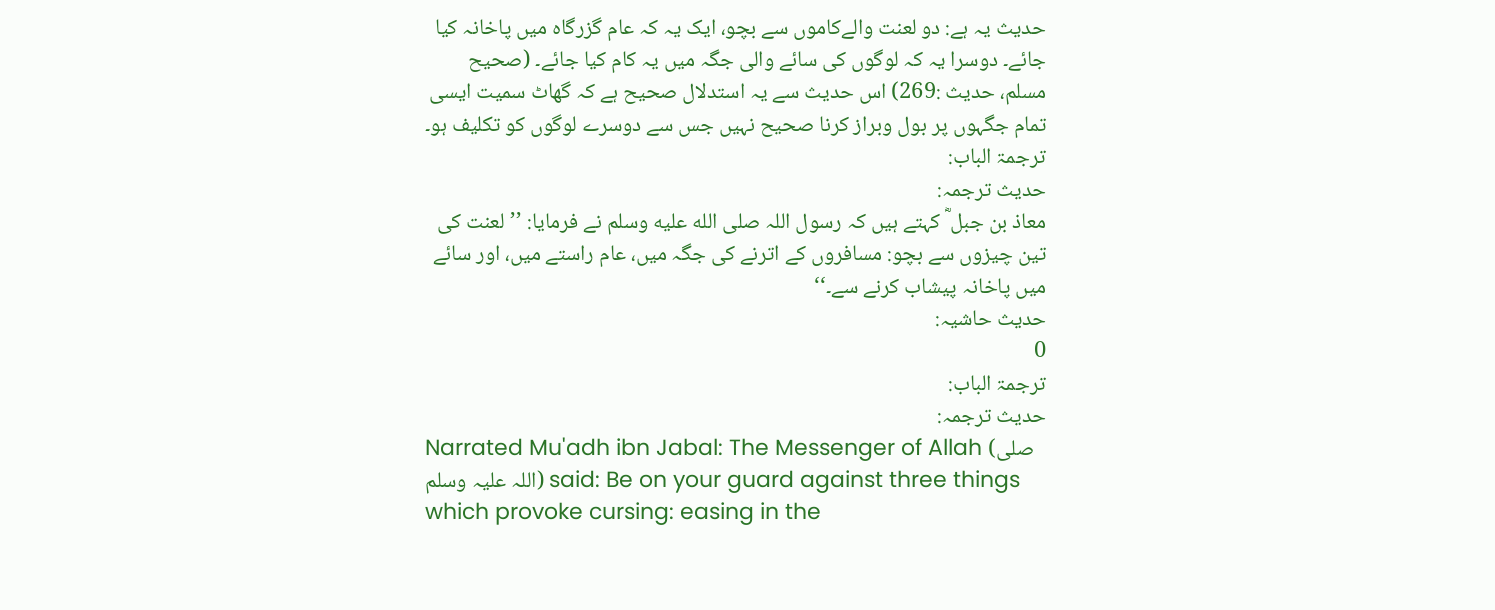حدیث یہ ہے: دو لعنت والےکاموں سے بچو، ایک یہ کہ عام گزرگاہ میں پاخانہ کیا جائے۔ دوسرا یہ کہ لوگوں کی سائے والی جگہ میں یہ کام کیا جائے۔ (صحیح مسلم، حدیث :269) اس حدیث سے یہ استدلال صحیح ہے کہ گھاٹ سمیت ایسی تمام جگہوں پر بول وبراز کرنا صحیح نہیں جس سے دوسرے لوگوں کو تکلیف ہو۔
ترجمۃ الباب:
حدیث ترجمہ:
معاذ بن جبل ؓ کہتے ہیں کہ رسول اللہ صلى الله عليه وسلم نے فرمایا: ’’لعنت کی تین چیزوں سے بچو: مسافروں کے اترنے کی جگہ میں، عام راستے میں، اور سائے میں پاخانہ پیشاب کرنے سے۔‘‘
حدیث حاشیہ:
0
ترجمۃ الباب:
حدیث ترجمہ:
Narrated Mu'adh ibn Jabal: The Messenger of Allah (صلی اللہ علیہ وسلم) said: Be on your guard against three things which provoke cursing: easing in the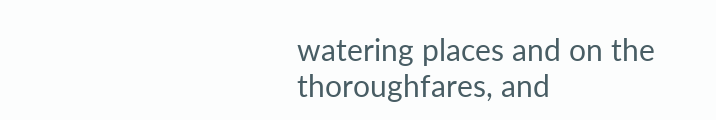watering places and on the thoroughfares, and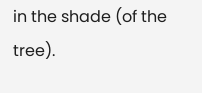in the shade (of the tree).